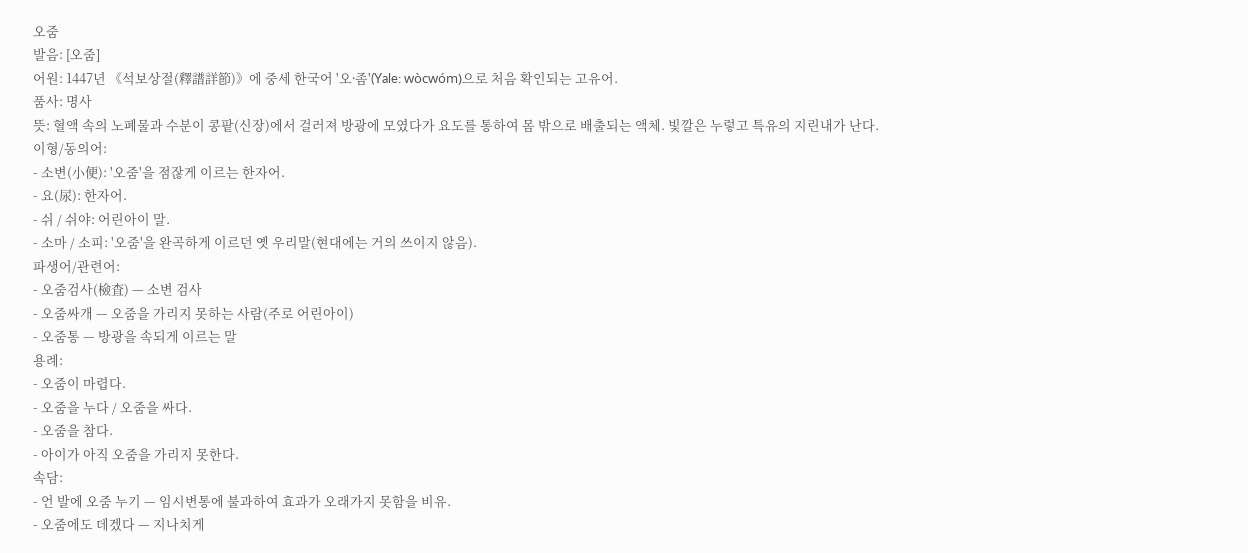오줌
발음: [오줌]
어원: 1447년 《석보상절(釋譜詳節)》에 중세 한국어 '오좀〮'(Yale: wòcwóm)으로 처음 확인되는 고유어.
품사: 명사
뜻: 혈액 속의 노폐물과 수분이 콩팥(신장)에서 걸러져 방광에 모였다가 요도를 통하여 몸 밖으로 배출되는 액체. 빛깔은 누렇고 특유의 지린내가 난다.
이형/동의어:
- 소변(小便): '오줌'을 점잖게 이르는 한자어.
- 요(尿): 한자어.
- 쉬 / 쉬야: 어린아이 말.
- 소마 / 소피: '오줌'을 완곡하게 이르던 옛 우리말(현대에는 거의 쓰이지 않음).
파생어/관련어:
- 오줌검사(檢査) — 소변 검사
- 오줌싸개 — 오줌을 가리지 못하는 사람(주로 어린아이)
- 오줌통 — 방광을 속되게 이르는 말
용례:
- 오줌이 마렵다.
- 오줌을 누다 / 오줌을 싸다.
- 오줌을 참다.
- 아이가 아직 오줌을 가리지 못한다.
속담:
- 언 발에 오줌 누기 — 임시변통에 불과하여 효과가 오래가지 못함을 비유.
- 오줌에도 데겠다 — 지나치게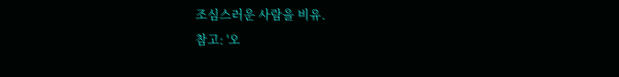조심스러운 사람을 비유.
참고: '오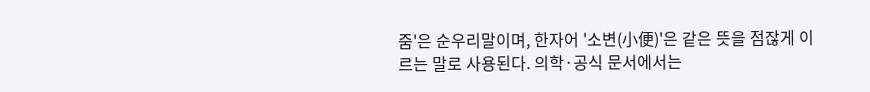줌'은 순우리말이며, 한자어 '소변(小便)'은 같은 뜻을 점잖게 이르는 말로 사용된다. 의학·공식 문서에서는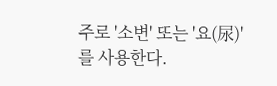주로 '소변' 또는 '요(尿)'를 사용한다.